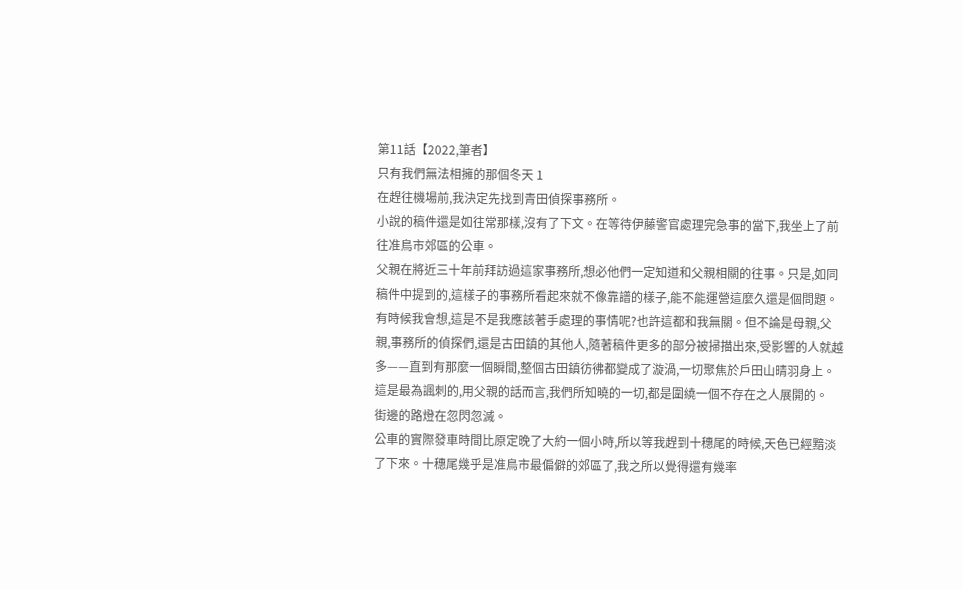第11話【2022,筆者】
只有我們無法相擁的那個冬天 1
在趕往機場前,我決定先找到青田偵探事務所。
小說的稿件還是如往常那樣,沒有了下文。在等待伊藤警官處理完急事的當下,我坐上了前往准鳥市郊區的公車。
父親在將近三十年前拜訪過這家事務所,想必他們一定知道和父親相關的往事。只是,如同稿件中提到的,這樣子的事務所看起來就不像靠譜的樣子,能不能運營這麼久還是個問題。
有時候我會想,這是不是我應該著手處理的事情呢?也許這都和我無關。但不論是母親,父親,事務所的偵探們,還是古田鎮的其他人,隨著稿件更多的部分被掃描出來,受影響的人就越多——直到有那麼一個瞬間,整個古田鎮彷彿都變成了漩渦,一切聚焦於戶田山晴羽身上。
這是最為諷刺的,用父親的話而言,我們所知曉的一切,都是圍繞一個不存在之人展開的。
街邊的路燈在忽閃忽滅。
公車的實際發車時間比原定晚了大約一個小時,所以等我趕到十穗尾的時候,天色已經黯淡了下來。十穗尾幾乎是准鳥市最偏僻的郊區了,我之所以覺得還有幾率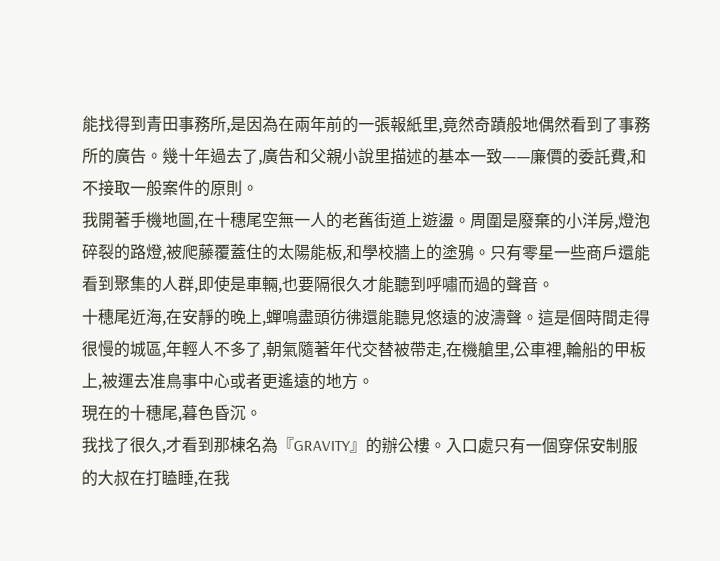能找得到青田事務所,是因為在兩年前的一張報紙里,竟然奇蹟般地偶然看到了事務所的廣告。幾十年過去了,廣告和父親小說里描述的基本一致——廉價的委託費,和不接取一般案件的原則。
我開著手機地圖,在十穗尾空無一人的老舊街道上遊盪。周圍是廢棄的小洋房,燈泡碎裂的路燈,被爬藤覆蓋住的太陽能板,和學校牆上的塗鴉。只有零星一些商戶還能看到聚集的人群,即使是車輛,也要隔很久才能聽到呼嘯而過的聲音。
十穗尾近海,在安靜的晚上,蟬鳴盡頭彷彿還能聽見悠遠的波濤聲。這是個時間走得很慢的城區,年輕人不多了,朝氣隨著年代交替被帶走,在機艙里,公車裡,輪船的甲板上,被運去准鳥事中心或者更遙遠的地方。
現在的十穗尾,暮色昏沉。
我找了很久,才看到那棟名為『GRAVITY』的辦公樓。入口處只有一個穿保安制服的大叔在打瞌睡,在我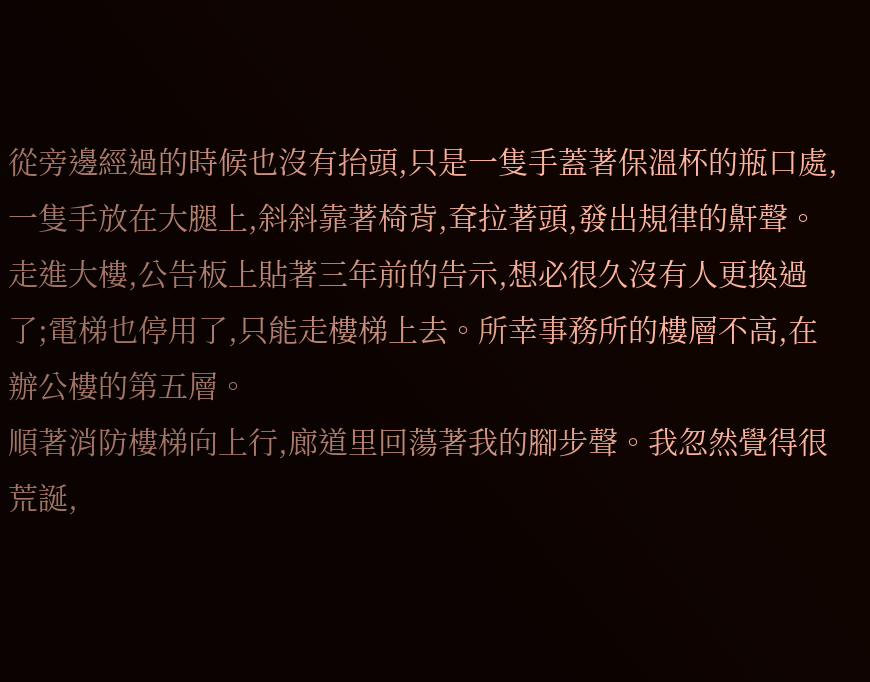從旁邊經過的時候也沒有抬頭,只是一隻手蓋著保溫杯的瓶口處,一隻手放在大腿上,斜斜靠著椅背,耷拉著頭,發出規律的鼾聲。
走進大樓,公告板上貼著三年前的告示,想必很久沒有人更換過了;電梯也停用了,只能走樓梯上去。所幸事務所的樓層不高,在辦公樓的第五層。
順著消防樓梯向上行,廊道里回蕩著我的腳步聲。我忽然覺得很荒誕,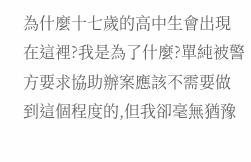為什麼十七歲的高中生會出現在這裡?我是為了什麼?單純被警方要求協助辦案應該不需要做到這個程度的,但我卻毫無猶豫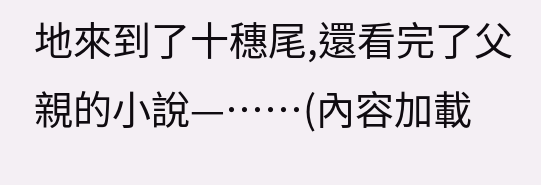地來到了十穗尾,還看完了父親的小說—……(內容加載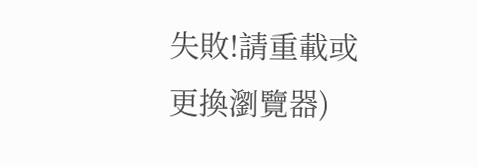失敗!請重載或更換瀏覽器)